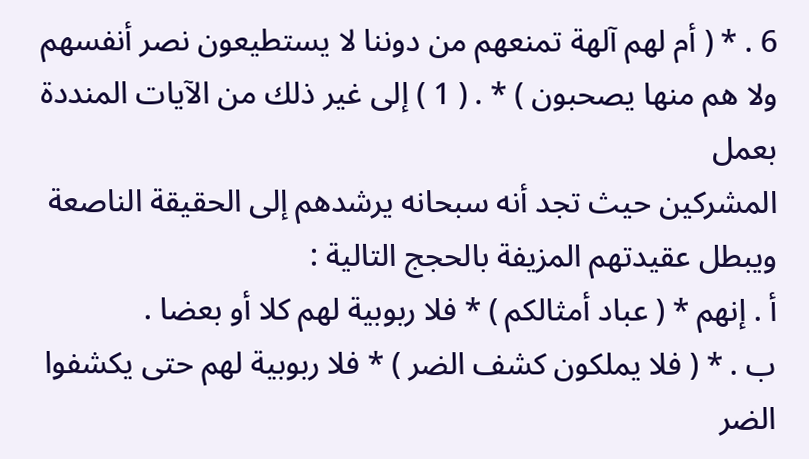6 . * ( أم لهم آلهة تمنعهم من دوننا لا يستطيعون نصر أنفسهم
ولا هم منها يصحبون ) * . ( 1 ) إلى غير ذلك من الآيات المنددة بعمل
المشركين حيث تجد أنه سبحانه يرشدهم إلى الحقيقة الناصعة
ويبطل عقيدتهم المزيفة بالحجج التالية :
أ . إنهم * ( عباد أمثالكم ) * فلا ربوبية لهم كلا أو بعضا .
ب . * ( فلا يملكون كشف الضر ) * فلا ربوبية لهم حتى يكشفوا
الضر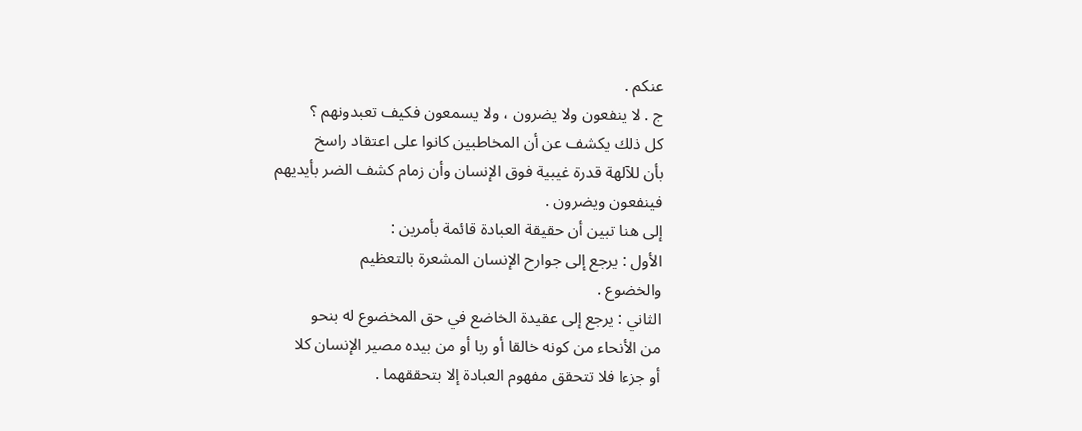عنكم .
ج . لا ينفعون ولا يضرون ، ولا يسمعون فكيف تعبدونهم ؟
كل ذلك يكشف عن أن المخاطبين كانوا على اعتقاد راسخ
بأن للآلهة قدرة غيبية فوق الإنسان وأن زمام كشف الضر بأيديهم
فينفعون ويضرون .
إلى هنا تبين أن حقيقة العبادة قائمة بأمرين :
الأول : يرجع إلى جوارح الإنسان المشعرة بالتعظيم
والخضوع .
الثاني : يرجع إلى عقيدة الخاضع في حق المخضوع له بنحو
من الأنحاء من كونه خالقا أو ربا أو من بيده مصير الإنسان كلا
أو جزءا فلا تتحقق مفهوم العبادة إلا بتحققهما .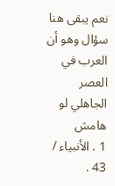نعم يبقى هنا سؤال وهو أن العرب في العصر الجاهلي لو
هامش
1 . الأنبياء / 43 .